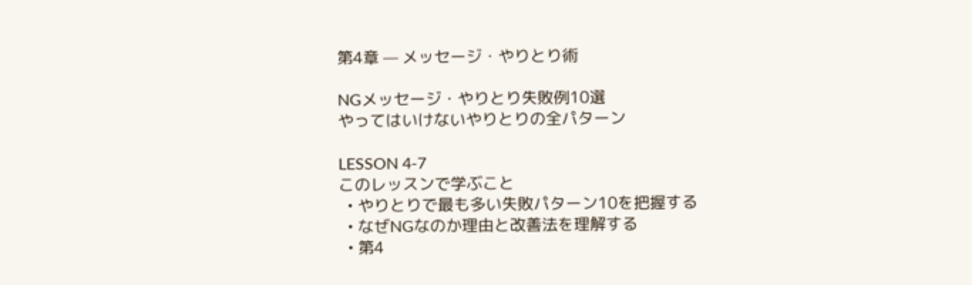第4章 — メッセージ・やりとり術

NGメッセージ・やりとり失敗例10選
やってはいけないやりとりの全パターン

LESSON 4-7
このレッスンで学ぶこと
  • やりとりで最も多い失敗パターン10を把握する
  • なぜNGなのか理由と改善法を理解する
  • 第4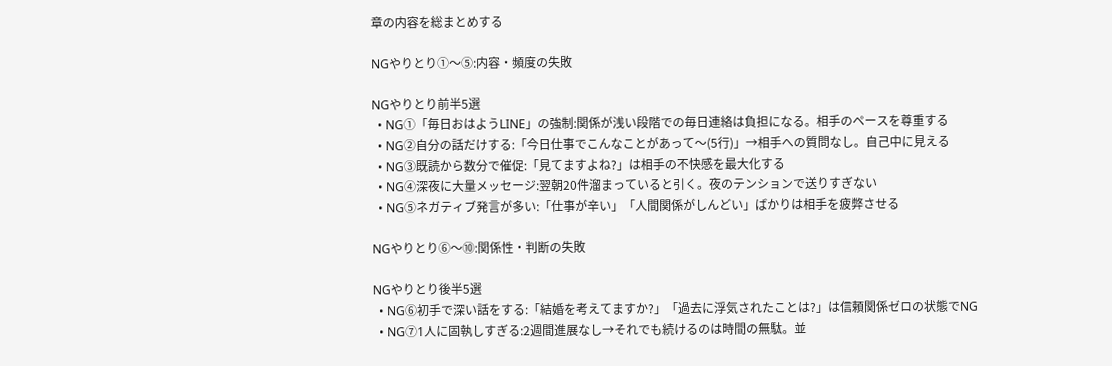章の内容を総まとめする

NGやりとり①〜⑤:内容・頻度の失敗

NGやりとり前半5選
  • NG①「毎日おはようLINE」の強制:関係が浅い段階での毎日連絡は負担になる。相手のペースを尊重する
  • NG②自分の話だけする:「今日仕事でこんなことがあって〜(5行)」→相手への質問なし。自己中に見える
  • NG③既読から数分で催促:「見てますよね?」は相手の不快感を最大化する
  • NG④深夜に大量メッセージ:翌朝20件溜まっていると引く。夜のテンションで送りすぎない
  • NG⑤ネガティブ発言が多い:「仕事が辛い」「人間関係がしんどい」ばかりは相手を疲弊させる

NGやりとり⑥〜⑩:関係性・判断の失敗

NGやりとり後半5選
  • NG⑥初手で深い話をする:「結婚を考えてますか?」「過去に浮気されたことは?」は信頼関係ゼロの状態でNG
  • NG⑦1人に固執しすぎる:2週間進展なし→それでも続けるのは時間の無駄。並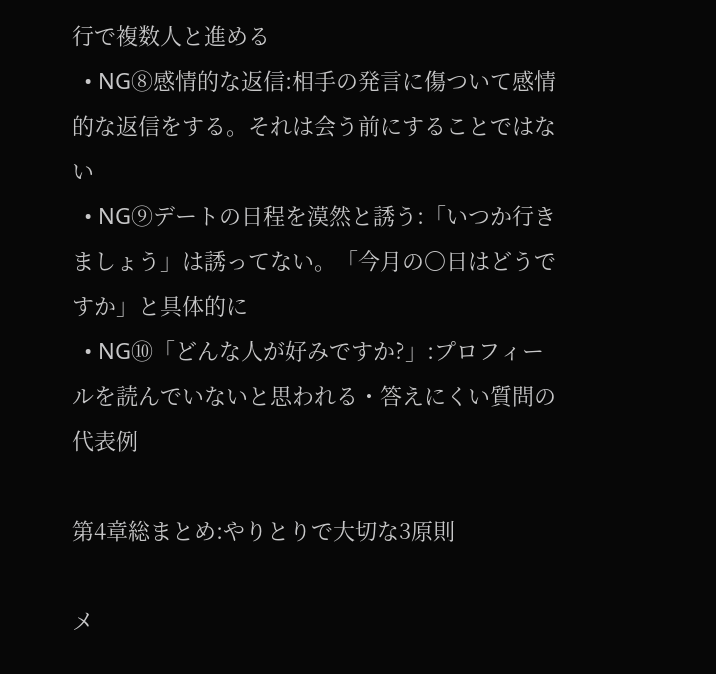行で複数人と進める
  • NG⑧感情的な返信:相手の発言に傷ついて感情的な返信をする。それは会う前にすることではない
  • NG⑨デートの日程を漠然と誘う:「いつか行きましょう」は誘ってない。「今月の〇日はどうですか」と具体的に
  • NG⑩「どんな人が好みですか?」:プロフィールを読んでいないと思われる・答えにくい質問の代表例

第4章総まとめ:やりとりで大切な3原則

メ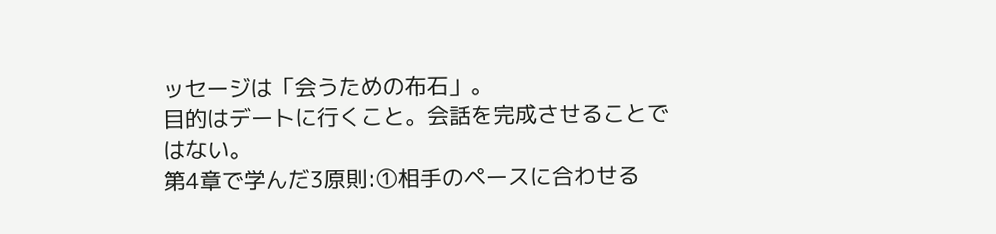ッセージは「会うための布石」。
目的はデートに行くこと。会話を完成させることではない。
第4章で学んだ3原則:①相手のペースに合わせる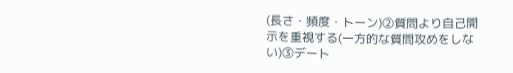(長さ・頻度・トーン)②質問より自己開示を重視する(一方的な質問攻めをしない)③デート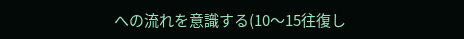への流れを意識する(10〜15往復し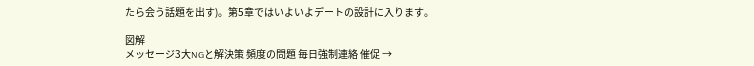たら会う話題を出す)。第5章ではいよいよデートの設計に入ります。

図解
メッセージ3大NGと解決策 頻度の問題 毎日強制連絡 催促 →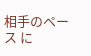相手のペース に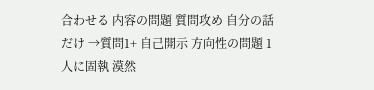合わせる 内容の問題 質問攻め 自分の話だけ →質問1+ 自己開示 方向性の問題 1人に固執 漠然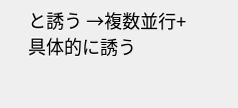と誘う →複数並行+ 具体的に誘う